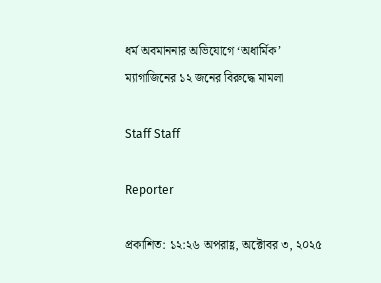ধর্ম অবমাননার অভিযোগে ‘অধার্মিক’ ম্যাগাজিনের ১২ জনের বিরুদ্ধে মামলা

Staff Staff

Reporter

প্রকাশিত: ১২:২৬ অপরাহ্ণ, অক্টোবর ৩, ২০২৫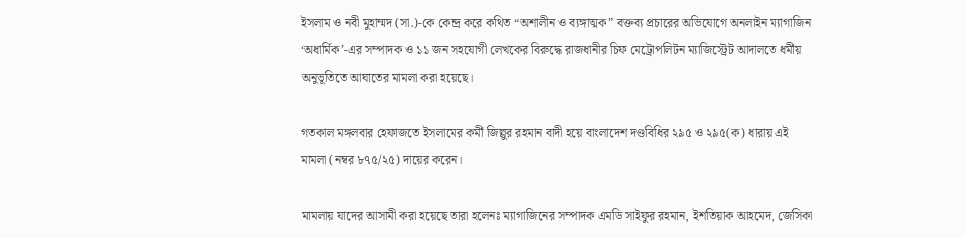ইসলাম ও নবী মুহাম্মদ (সা.)-কে কেন্দ্র করে কথিত “অশালীন ও ব্যঙ্গাত্মক” বক্তব্য প্রচারের অভিযোগে অনলাইন ম্যাগাজিন ‘অধার্মিক’-এর সম্পাদক ও ১১ জন সহযোগী লেখকের বিরুদ্ধে রাজধানীর চিফ মেট্রোপলিটন ম্যাজিস্ট্রেট আদালতে ধর্মীয় অনুভূতিতে আঘাতের মামলা করা হয়েছে।

গতকাল মঙ্গলবার হেফাজতে ইসলামের কর্মী জিল্লুর রহমান বাদী হয়ে বাংলাদেশ দণ্ডবিধির ২৯৫ ও ২৯৫(ক) ধারায় এই মামলা (নম্বর ৮৭৫/২৫) দায়ের করেন।

মামলায় যাদের আসামী করা হয়েছে তারা হলেনঃ ম্যাগাজিনের সম্পাদক এমডি সাইফুর রহমান, ইশতিয়াক আহমেদ, জেসিকা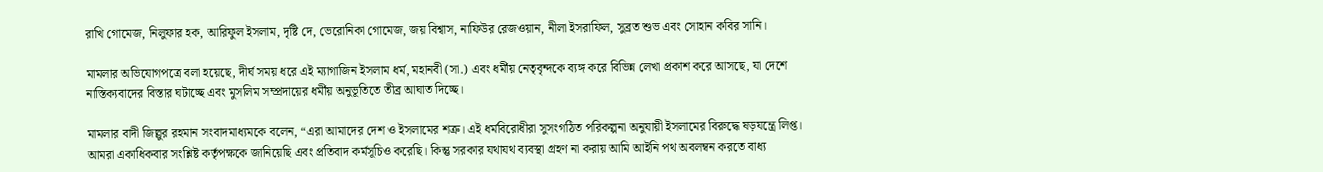রাখি গোমেজ, নিলুফার হক, আরিফুল ইসলাম, দৃষ্টি দে, ভেরোনিকা গোমেজ, জয় বিশ্বাস, নাফিউর রেজওয়ান, নীলা ইসরাফিল, সুব্রত শুভ এবং সোহান কবির সানি।

মামলার অভিযোগপত্রে বলা হয়েছে, দীর্ঘ সময় ধরে এই ম্যাগাজিন ইসলাম ধর্ম, মহানবী (সা.) এবং ধর্মীয় নেতৃবৃন্দকে ব্যঙ্গ করে বিভিন্ন লেখা প্রকাশ করে আসছে, যা দেশে নাস্তিক্যবাদের বিস্তার ঘটাচ্ছে এবং মুসলিম সম্প্রদায়ের ধর্মীয় অনুভূতিতে তীব্র আঘাত দিচ্ছে।

মামলার বাদী জিল্লুর রহমান সংবাদমাধ্যমকে বলেন, “এরা আমাদের দেশ ও ইসলামের শত্রু। এই ধর্মবিরোধীরা সুসংগঠিত পরিকল্পনা অনুযায়ী ইসলামের বিরুদ্ধে ষড়যন্ত্রে লিপ্ত। আমরা একাধিকবার সংশ্লিষ্ট কর্তৃপক্ষকে জানিয়েছি এবং প্রতিবাদ কর্মসূচিও করেছি। কিন্তু সরকার যথাযথ ব্যবস্থা গ্রহণ না করায় আমি আইনি পথ অবলম্বন করতে বাধ্য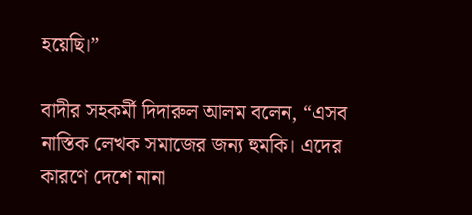হয়েছি।”

বাদীর সহকর্মী দিদারুল আলম বলেন, “এসব নাস্তিক লেখক সমাজের জন্য হুমকি। এদের কারণে দেশে নানা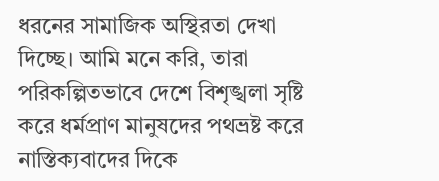ধরনের সামাজিক অস্থিরতা দেখা দিচ্ছে। আমি মনে করি, তারা পরিকল্পিতভাবে দেশে বিশৃঙ্খলা সৃষ্টি করে ধর্মপ্রাণ মানুষদের পথভ্রষ্ট করে নাস্তিক্যবাদের দিকে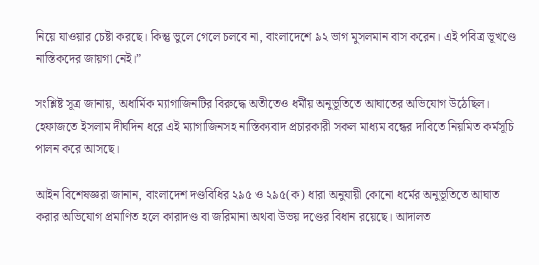নিয়ে যাওয়ার চেষ্টা করছে। কিন্তু ভুলে গেলে চলবে না, বাংলাদেশে ৯২ ভাগ মুসলমান বাস করেন। এই পবিত্র ভূখণ্ডে নাস্তিকদের জায়গা নেই।”

সংশ্লিষ্ট সূত্র জানায়, অধার্মিক ম্যাগাজিনটির বিরুদ্ধে অতীতেও ধর্মীয় অনুভূতিতে আঘাতের অভিযোগ উঠেছিল। হেফাজতে ইসলাম দীর্ঘদিন ধরে এই ম্যাগাজিনসহ নাস্তিক্যবাদ প্রচারকারী সকল মাধ্যম বন্ধের দাবিতে নিয়মিত কর্মসূচি পালন করে আসছে।

আইন বিশেষজ্ঞরা জানান, বাংলাদেশ দণ্ডবিধির ২৯৫ ও ২৯৫(ক) ধারা অনুযায়ী কোনো ধর্মের অনুভূতিতে আঘাত করার অভিযোগ প্রমাণিত হলে কারাদণ্ড বা জরিমানা অথবা উভয় দণ্ডের বিধান রয়েছে। আদালত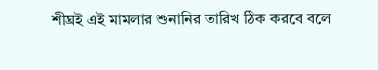শীঘ্রই এই মামলার শুনানির তারিখ ঠিক করবে বলে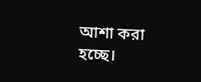আশা করা হচ্ছে।